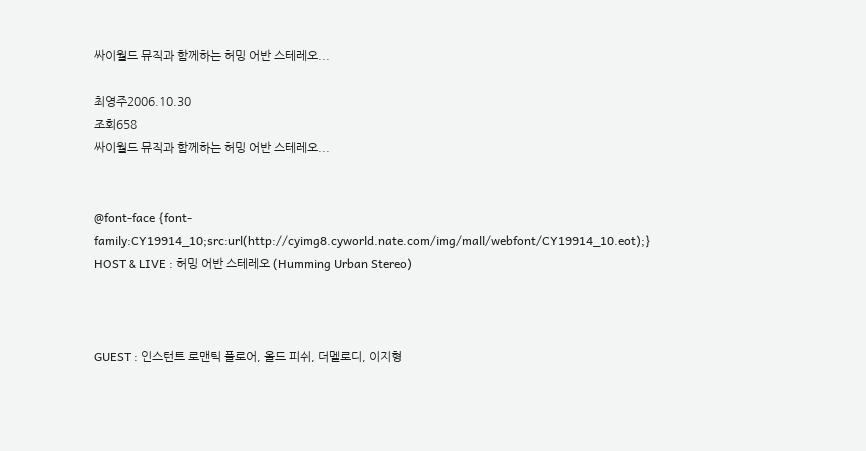싸이월드 뮤직과 함께하는 허밍 어반 스테레오...

최영주2006.10.30
조회658
싸이월드 뮤직과 함께하는 허밍 어반 스테레오...


@font-face {font-family:CY19914_10;src:url(http://cyimg8.cyworld.nate.com/img/mall/webfont/CY19914_10.eot);} HOST & LIVE : 허밍 어반 스테레오 (Humming Urban Stereo)



GUEST : 인스턴트 로맨틱 플로어, 올드 피쉬, 더멜로디, 이지형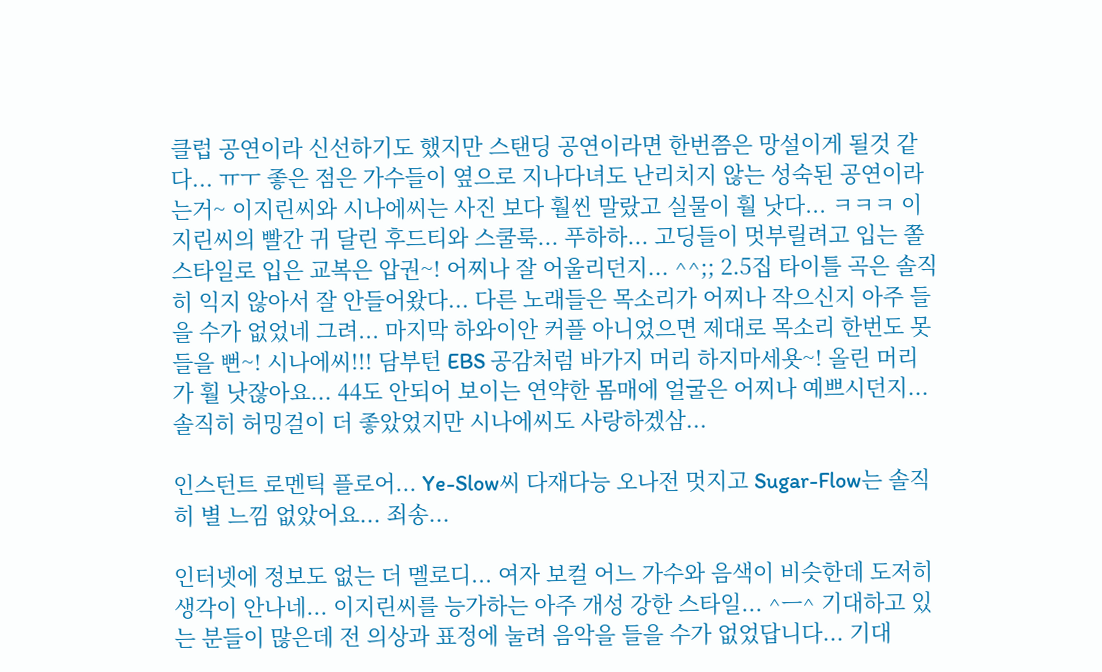클럽 공연이라 신선하기도 했지만 스탠딩 공연이라면 한번쯤은 망설이게 될것 같다... ㅠㅜ 좋은 점은 가수들이 옆으로 지나다녀도 난리치지 않는 성숙된 공연이라는거~ 이지린씨와 시나에씨는 사진 보다 훨씬 말랐고 실물이 훨 낫다... ㅋㅋㅋ 이지린씨의 빨간 귀 달린 후드티와 스쿨룩... 푸하하... 고딩들이 멋부릴려고 입는 쫄 스타일로 입은 교복은 압권~! 어찌나 잘 어울리던지... ^^;; 2.5집 타이틀 곡은 솔직히 익지 않아서 잘 안들어왔다... 다른 노래들은 목소리가 어찌나 작으신지 아주 들을 수가 없었네 그려... 마지막 하와이안 커플 아니었으면 제대로 목소리 한번도 못들을 뻔~! 시나에씨!!! 담부턴 EBS 공감처럼 바가지 머리 하지마세욧~! 올린 머리가 훨 낫잖아요... 44도 안되어 보이는 연약한 몸매에 얼굴은 어찌나 예쁘시던지... 솔직히 허밍걸이 더 좋았었지만 시나에씨도 사랑하겠삼...

인스턴트 로멘틱 플로어... Ye-Slow씨 다재다능 오나전 멋지고 Sugar-Flow는 솔직히 별 느낌 없았어요... 죄송...

인터넷에 정보도 없는 더 멜로디... 여자 보컬 어느 가수와 음색이 비슷한데 도저히 생각이 안나네... 이지린씨를 능가하는 아주 개성 강한 스타일... ^ㅡ^ 기대하고 있는 분들이 많은데 전 의상과 표정에 눌려 음악을 들을 수가 없었답니다... 기대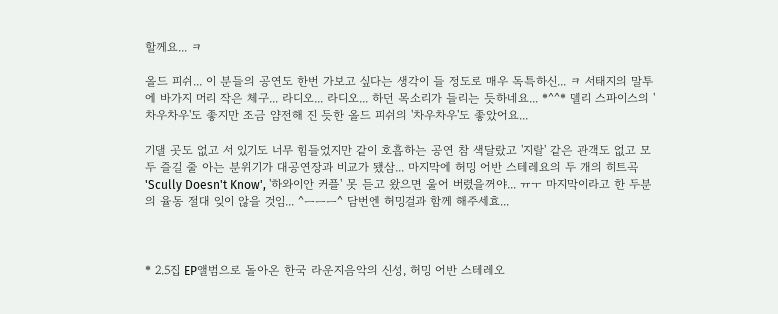할께요... ㅋ

올드 피쉬... 이 분들의 공연도 한번 가보고 싶다는 생각이 들 정도로 매우 독특하신... ㅋ 서태지의 말투에 바가지 머리 작은 체구... 라디오... 라디오... 하던 목소리가 들리는 듯하네요... *^^* 델리 스파이스의 '차우차우'도 좋지만 조금 얌전해 진 듯한 올드 피쉬의 '차우차우'도 좋았어요...

기댈 곳도 없고 서 있기도 너무 힘들었지만 같이 호흡하는 공연 참 색달랐고 '지랄' 같은 관객도 없고 모두 즐길 줄 아는 분위기가 대공연장과 비교가 됐삼... 마지막에 허밍 어반 스테레요의 두 개의 히트곡 'Scully Doesn't Know', '하와이안 커플' 못 듣고 왔으면 울어 버렸을꺼야... ㅠㅜ 마지막이라고 한 두분의 율동 절대 잊이 않을 것임... ^ㅡㅡㅡ^ 담번엔 허밍걸과 함께 해주세효...



* 2.5집 EP앨범으로 돌아온 한국 라운지음악의 신성, 허밍 어반 스테레오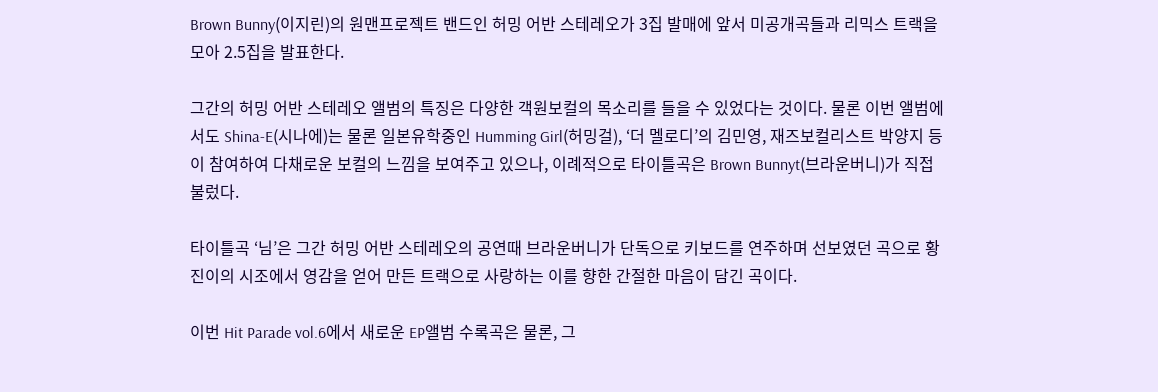Brown Bunny(이지린)의 원맨프로젝트 밴드인 허밍 어반 스테레오가 3집 발매에 앞서 미공개곡들과 리믹스 트랙을 모아 2.5집을 발표한다.

그간의 허밍 어반 스테레오 앨범의 특징은 다양한 객원보컬의 목소리를 들을 수 있었다는 것이다. 물론 이번 앨범에서도 Shina-E(시나에)는 물론 일본유학중인 Humming Girl(허밍걸), ‘더 멜로디’의 김민영, 재즈보컬리스트 박양지 등이 참여하여 다채로운 보컬의 느낌을 보여주고 있으나, 이례적으로 타이틀곡은 Brown Bunnyt(브라운버니)가 직접 불렀다.

타이틀곡 ‘님’은 그간 허밍 어반 스테레오의 공연때 브라운버니가 단독으로 키보드를 연주하며 선보였던 곡으로 황진이의 시조에서 영감을 얻어 만든 트랙으로 사랑하는 이를 향한 간절한 마음이 담긴 곡이다.

이번 Hit Parade vol.6에서 새로운 EP앨범 수록곡은 물론, 그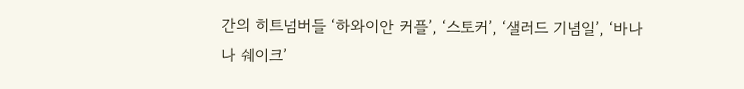간의 히트넘버들 ‘하와이안 커플’, ‘스토커’, ‘샐러드 기념일’, ‘바나나 쉐이크’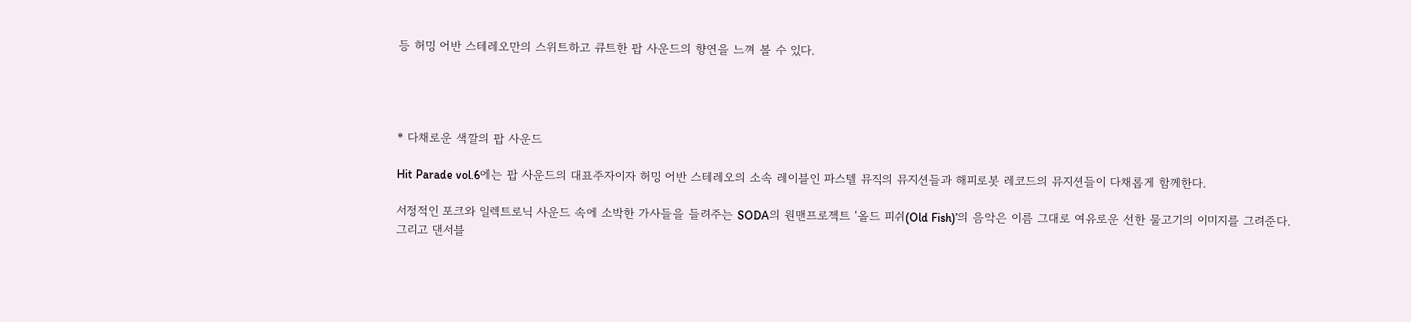등 허밍 어반 스테레오만의 스위트하고 큐트한 팝 사운드의 향연을 느껴 볼 수 있다.




* 다채로운 색깔의 팝 사운드

Hit Parade vol.6에는 팝 사운드의 대표주자이자 허밍 어반 스테레오의 소속 레이블인 파스텔 뮤직의 뮤지션들과 해피로봇 레코드의 뮤지션들이 다채롭게 함께한다.

서정적인 포크와 일렉트로닉 사운드 속에 소박한 가사들을 들려주는 SODA의 원맨프로젝트 ‘올드 피쉬(Old Fish)’의 음악은 이름 그대로 여유로운 선한 물고기의 이미지를 그려준다.
그리고 댄서블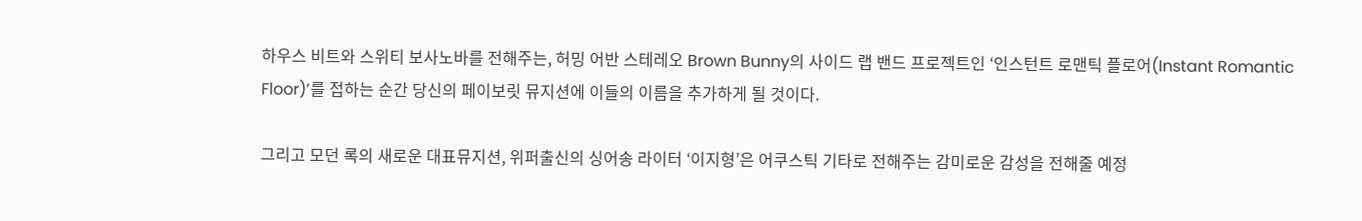하우스 비트와 스위티 보사노바를 전해주는, 허밍 어반 스테레오 Brown Bunny의 사이드 랩 밴드 프로젝트인 ‘인스턴트 로맨틱 플로어(Instant Romantic Floor)’를 접하는 순간 당신의 페이보릿 뮤지션에 이들의 이름을 추가하게 될 것이다.

그리고 모던 록의 새로운 대표뮤지션, 위퍼출신의 싱어송 라이터 ‘이지형’은 어쿠스틱 기타로 전해주는 감미로운 감성을 전해줄 예정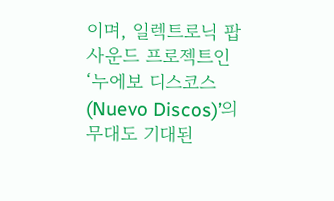이며, 일렉트로닉 팝 사운드 프로젝트인 ‘누에보 디스코스(Nuevo Discos)’의 무대도 기대된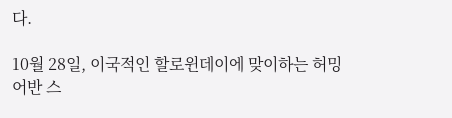다.

10월 28일, 이국적인 할로윈데이에 맞이하는 허밍 어반 스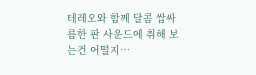테레오와 함께 달콤 쌉싸름한 판 사운드에 취해 보는건 어떨지…